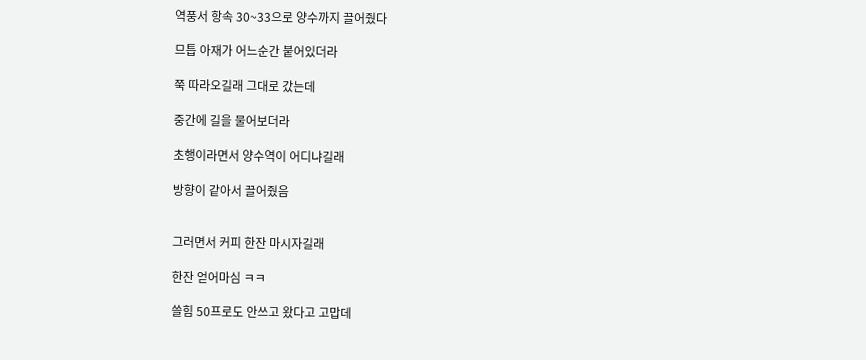역풍서 항속 30~33으로 양수까지 끌어줬다

므틉 아재가 어느순간 붙어있더라

쭉 따라오길래 그대로 갔는데

중간에 길을 물어보더라

초행이라면서 양수역이 어디냐길래

방향이 같아서 끌어줬음


그러면서 커피 한잔 마시자길래

한잔 얻어마심 ㅋㅋ

쓸힘 50프로도 안쓰고 왔다고 고맙데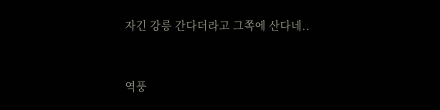자긴 강릉 간다더라고 그쪽에 산다네..


역풍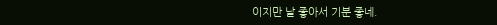이지만 날 좋아서 기분 좋네.